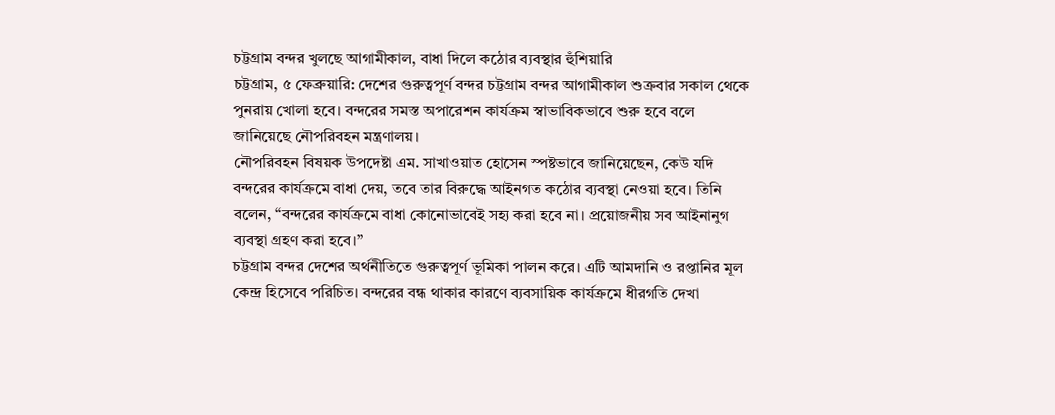চট্টগ্রাম বন্দর খুলছে আগামীকাল, বাধা দিলে কঠোর ব্যবস্থার হুঁশিয়ারি
চট্টগ্রাম, ৫ ফেব্রুয়ারি: দেশের গুরুত্বপূর্ণ বন্দর চট্টগ্রাম বন্দর আগামীকাল শুক্রবার সকাল থেকে পুনরায় খোলা হবে। বন্দরের সমস্ত অপারেশন কার্যক্রম স্বাভাবিকভাবে শুরু হবে বলে জানিয়েছে নৌপরিবহন মন্ত্রণালয়।
নৌপরিবহন বিষয়ক উপদেষ্টা এম. সাখাওয়াত হোসেন স্পষ্টভাবে জানিয়েছেন, কেউ যদি বন্দরের কার্যক্রমে বাধা দেয়, তবে তার বিরুদ্ধে আইনগত কঠোর ব্যবস্থা নেওয়া হবে। তিনি বলেন, “বন্দরের কার্যক্রমে বাধা কোনোভাবেই সহ্য করা হবে না। প্রয়োজনীয় সব আইনানুগ ব্যবস্থা গ্রহণ করা হবে।”
চট্টগ্রাম বন্দর দেশের অর্থনীতিতে গুরুত্বপূর্ণ ভূমিকা পালন করে। এটি আমদানি ও রপ্তানির মূল কেন্দ্র হিসেবে পরিচিত। বন্দরের বন্ধ থাকার কারণে ব্যবসায়িক কার্যক্রমে ধীরগতি দেখা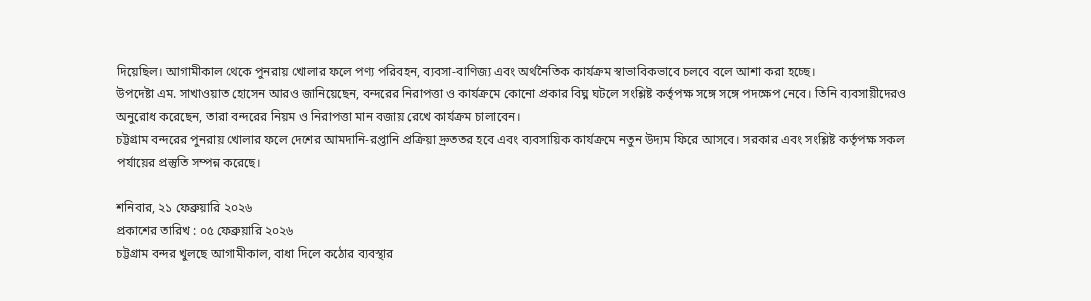দিয়েছিল। আগামীকাল থেকে পুনরায় খোলার ফলে পণ্য পরিবহন, ব্যবসা-বাণিজ্য এবং অর্থনৈতিক কার্যক্রম স্বাভাবিকভাবে চলবে বলে আশা করা হচ্ছে।
উপদেষ্টা এম. সাখাওয়াত হোসেন আরও জানিয়েছেন, বন্দরের নিরাপত্তা ও কার্যক্রমে কোনো প্রকার বিঘ্ন ঘটলে সংশ্লিষ্ট কর্তৃপক্ষ সঙ্গে সঙ্গে পদক্ষেপ নেবে। তিনি ব্যবসায়ীদেরও অনুরোধ করেছেন, তারা বন্দরের নিয়ম ও নিরাপত্তা মান বজায় রেখে কার্যক্রম চালাবেন।
চট্টগ্রাম বন্দরের পুনরায় খোলার ফলে দেশের আমদানি-রপ্তানি প্রক্রিয়া দ্রুততর হবে এবং ব্যবসায়িক কার্যক্রমে নতুন উদ্যম ফিরে আসবে। সরকার এবং সংশ্লিষ্ট কর্তৃপক্ষ সকল পর্যায়ের প্রস্তুতি সম্পন্ন করেছে।

শনিবার, ২১ ফেব্রুয়ারি ২০২৬
প্রকাশের তারিখ : ০৫ ফেব্রুয়ারি ২০২৬
চট্টগ্রাম বন্দর খুলছে আগামীকাল, বাধা দিলে কঠোর ব্যবস্থার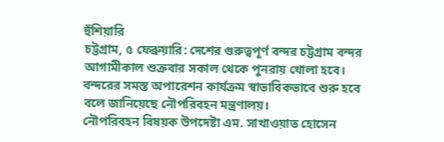হুঁশিয়ারি
চট্টগ্রাম, ৫ ফেব্রুয়ারি: দেশের গুরুত্বপূর্ণ বন্দর চট্টগ্রাম বন্দর আগামীকাল শুক্রবার সকাল থেকে পুনরায় খোলা হবে। বন্দরের সমস্ত অপারেশন কার্যক্রম স্বাভাবিকভাবে শুরু হবে বলে জানিয়েছে নৌপরিবহন মন্ত্রণালয়।
নৌপরিবহন বিষয়ক উপদেষ্টা এম. সাখাওয়াত হোসেন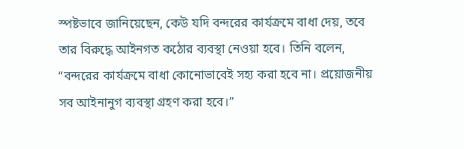স্পষ্টভাবে জানিয়েছেন, কেউ যদি বন্দরের কার্যক্রমে বাধা দেয়, তবে তার বিরুদ্ধে আইনগত কঠোর ব্যবস্থা নেওয়া হবে। তিনি বলেন, “বন্দরের কার্যক্রমে বাধা কোনোভাবেই সহ্য করা হবে না। প্রয়োজনীয় সব আইনানুগ ব্যবস্থা গ্রহণ করা হবে।”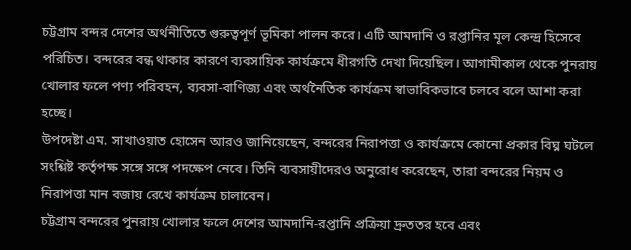চট্টগ্রাম বন্দর দেশের অর্থনীতিতে গুরুত্বপূর্ণ ভূমিকা পালন করে। এটি আমদানি ও রপ্তানির মূল কেন্দ্র হিসেবে পরিচিত। বন্দরের বন্ধ থাকার কারণে ব্যবসায়িক কার্যক্রমে ধীরগতি দেখা দিয়েছিল। আগামীকাল থেকে পুনরায় খোলার ফলে পণ্য পরিবহন, ব্যবসা-বাণিজ্য এবং অর্থনৈতিক কার্যক্রম স্বাভাবিকভাবে চলবে বলে আশা করা হচ্ছে।
উপদেষ্টা এম. সাখাওয়াত হোসেন আরও জানিয়েছেন, বন্দরের নিরাপত্তা ও কার্যক্রমে কোনো প্রকার বিঘ্ন ঘটলে সংশ্লিষ্ট কর্তৃপক্ষ সঙ্গে সঙ্গে পদক্ষেপ নেবে। তিনি ব্যবসায়ীদেরও অনুরোধ করেছেন, তারা বন্দরের নিয়ম ও নিরাপত্তা মান বজায় রেখে কার্যক্রম চালাবেন।
চট্টগ্রাম বন্দরের পুনরায় খোলার ফলে দেশের আমদানি-রপ্তানি প্রক্রিয়া দ্রুততর হবে এবং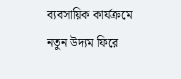ব্যবসায়িক কার্যক্রমে নতুন উদ্যম ফিরে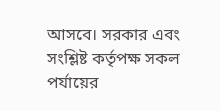আসবে। সরকার এবং সংশ্লিষ্ট কর্তৃপক্ষ সকল পর্যায়ের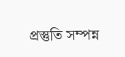প্রস্তুতি সম্পন্ন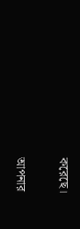করেছে।

আপনার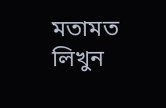মতামত লিখুন